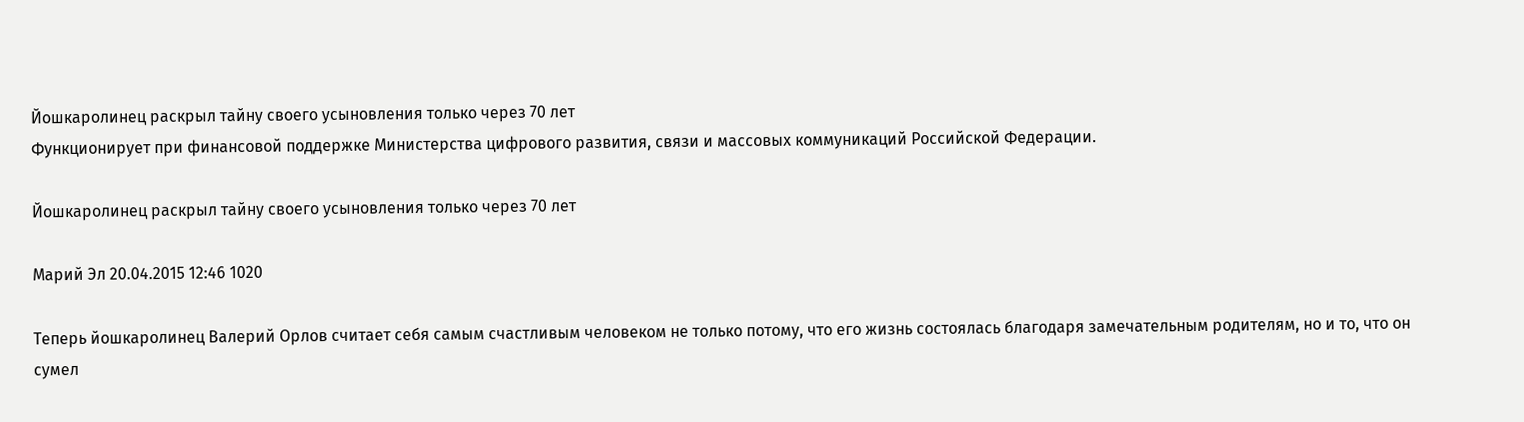Йошкаролинец раскрыл тайну своего усыновления только через 70 лет
Функционирует при финансовой поддержке Министерства цифрового развития, связи и массовых коммуникаций Российской Федерации.

Йошкаролинец раскрыл тайну своего усыновления только через 70 лет

Марий Эл 20.04.2015 12:46 1020

Теперь йошкаролинец Валерий Орлов считает себя самым счастливым человеком не только потому, что его жизнь состоялась благодаря замечательным родителям, но и то, что он сумел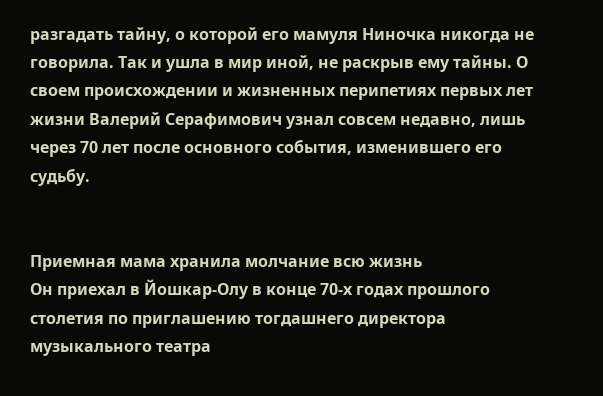разгадать тайну, о которой его мамуля Ниночка никогда не говорила. Так и ушла в мир иной, не раскрыв ему тайны. О своем происхождении и жизненных перипетиях первых лет жизни Валерий Серафимович узнал совсем недавно, лишь через 70 лет после основного события, изменившего его судьбу.


Приемная мама хранила молчание всю жизнь
Он приехал в Йошкар-Олу в конце 70-х годах прошлого столетия по приглашению тогдашнего директора музыкального театра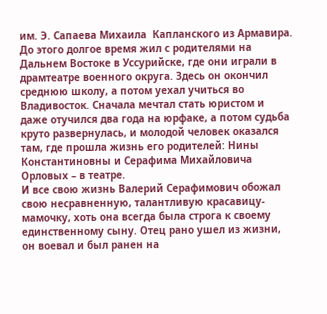им. Э. Сапаева Михаила  Капланского из Армавира. До этого долгое время жил с родителями на Дальнем Востоке в Уссурийске, где они играли в драмтеатре военного округа. Здесь он окончил среднюю школу, а потом уехал учиться во Владивосток. Сначала мечтал стать юристом и даже отучился два года на юрфаке, а потом судьба круто развернулась, и молодой человек оказался там, где прошла жизнь его родителей: Нины Константиновны и Серафима Михайловича Орловых – в театре.
И все свою жизнь Валерий Серафимович обожал свою несравненную, талантливую красавицу-мамочку, хоть она всегда была строга к своему единственному сыну. Отец рано ушел из жизни, он воевал и был ранен на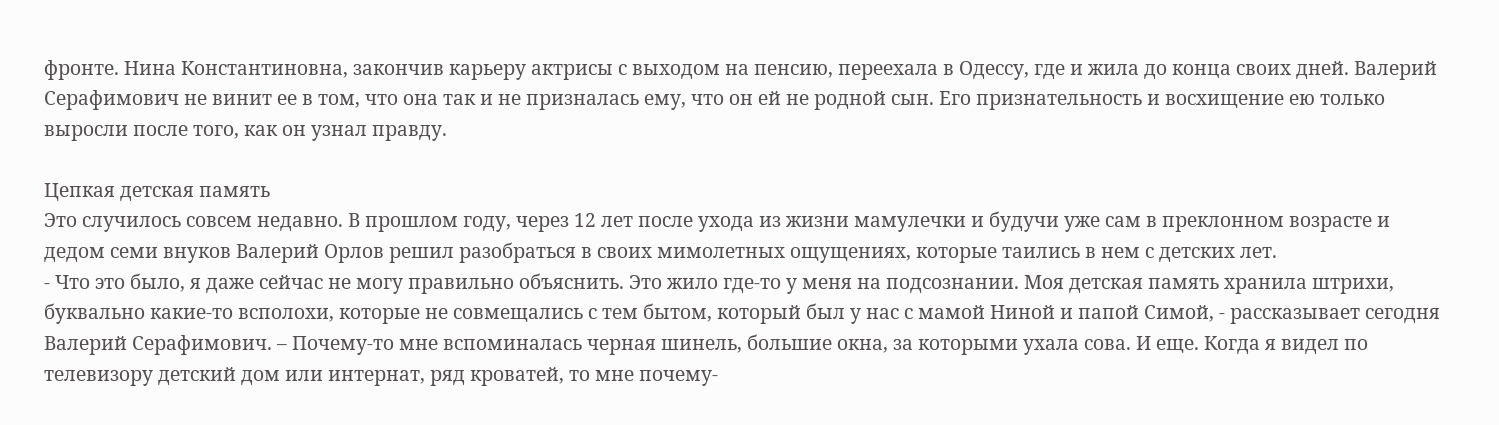фронте. Нина Константиновна, закончив карьеру актрисы с выходом на пенсию, переехала в Одессу, где и жила до конца своих дней. Валерий Серафимович не винит ее в том, что она так и не призналась ему, что он ей не родной сын. Его признательность и восхищение ею только выросли после того, как он узнал правду.

Цепкая детская память
Это случилось совсем недавно. В прошлом году, через 12 лет после ухода из жизни мамулечки и будучи уже сам в преклонном возрасте и дедом семи внуков Валерий Орлов решил разобраться в своих мимолетных ощущениях, которые таились в нем с детских лет.
- Что это было, я даже сейчас не могу правильно объяснить. Это жило где-то у меня на подсознании. Моя детская память хранила штрихи, буквально какие-то всполохи, которые не совмещались с тем бытом, который был у нас с мамой Ниной и папой Симой, - рассказывает сегодня Валерий Серафимович. – Почему-то мне вспоминалась черная шинель, большие окна, за которыми ухала сова. И еще. Когда я видел по телевизору детский дом или интернат, ряд кроватей, то мне почему-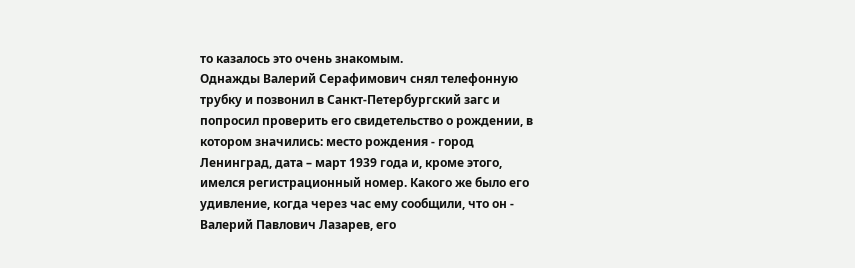то казалось это очень знакомым.
Однажды Валерий Серафимович снял телефонную трубку и позвонил в Санкт-Петербургский загс и попросил проверить его свидетельство о рождении, в котором значились: место рождения - город Ленинград, дата – март 1939 года и, кроме этого, имелся регистрационный номер. Какого же было его удивление, когда через час ему сообщили, что он - Валерий Павлович Лазарев, его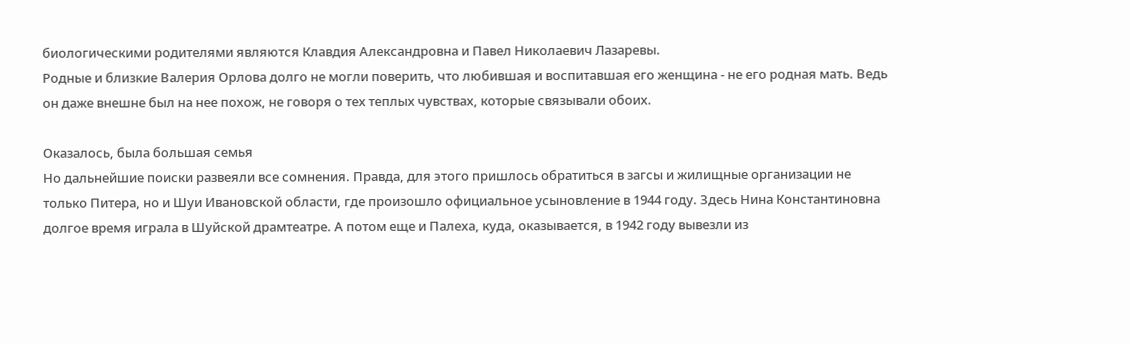биологическими родителями являются Клавдия Александровна и Павел Николаевич Лазаревы.
Родные и близкие Валерия Орлова долго не могли поверить, что любившая и воспитавшая его женщина - не его родная мать. Ведь он даже внешне был на нее похож, не говоря о тех теплых чувствах, которые связывали обоих.

Оказалось, была большая семья
Но дальнейшие поиски развеяли все сомнения. Правда, для этого пришлось обратиться в загсы и жилищные организации не только Питера, но и Шуи Ивановской области, где произошло официальное усыновление в 1944 году. Здесь Нина Константиновна долгое время играла в Шуйской драмтеатре. А потом еще и Палеха, куда, оказывается, в 1942 году вывезли из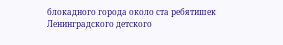блокадного города около ста ребятишек Ленинградского детского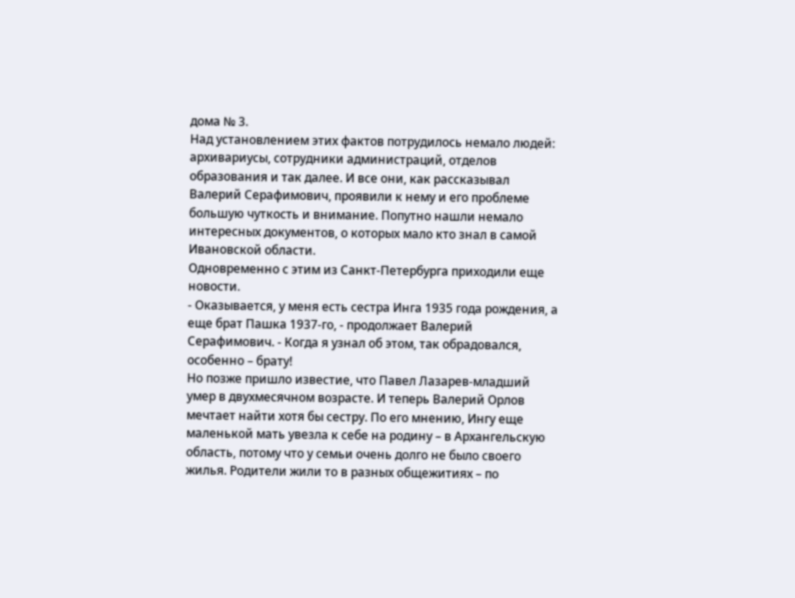дома № 3.
Над установлением этих фактов потрудилось немало людей: архивариусы, сотрудники администраций, отделов образования и так далее. И все они, как рассказывал Валерий Серафимович, проявили к нему и его проблеме большую чуткость и внимание. Попутно нашли немало интересных документов, о которых мало кто знал в самой Ивановской области.
Одновременно с этим из Санкт-Петербурга приходили еще новости.
- Оказывается, у меня есть сестра Инга 1935 года рождения, а еще брат Пашка 1937-го, - продолжает Валерий Серафимович. - Когда я узнал об этом, так обрадовался, особенно – брату!
Но позже пришло известие, что Павел Лазарев-младший умер в двухмесячном возрасте. И теперь Валерий Орлов мечтает найти хотя бы сестру. По его мнению, Ингу еще маленькой мать увезла к себе на родину – в Архангельскую область, потому что у семьи очень долго не было своего жилья. Родители жили то в разных общежитиях – по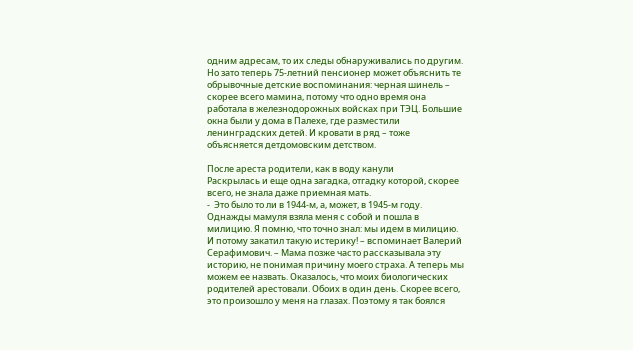одним адресам, то их следы обнаруживались по другим.
Но зато теперь 75-летний пенсионер может объяснить те обрывочные детские воспоминания: черная шинель – скорее всего мамина, потому что одно время она работала в железнодорожных войсках при ТЭЦ. Большие окна были у дома в Палехе, где разместили ленинградских детей. И кровати в ряд – тоже объясняется детдомовским детством.

После ареста родители, как в воду канули
Раскрылась и еще одна загадка, отгадку которой, скорее всего, не знала даже приемная мать.
-  Это было то ли в 1944-м, а, может, в 1945-м году. Однажды мамуля взяла меня с собой и пошла в милицию. Я помню, что точно знал: мы идем в милицию. И потому закатил такую истерику! – вспоминает Валерий Серафимович. – Мама позже часто рассказывала эту историю, не понимая причину моего страха. А теперь мы можем ее назвать. Оказалось, что моих биологических родителей арестовали. Обоих в один день. Скорее всего, это произошло у меня на глазах. Поэтому я так боялся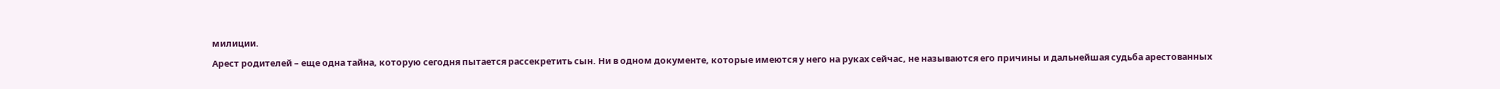милиции.
Арест родителей – еще одна тайна, которую сегодня пытается рассекретить сын. Ни в одном документе, которые имеются у него на руках сейчас, не называются его причины и дальнейшая судьба арестованных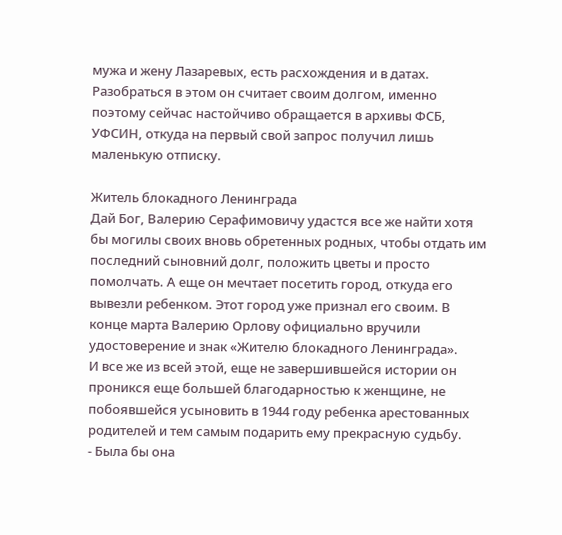мужа и жену Лазаревых, есть расхождения и в датах. Разобраться в этом он считает своим долгом, именно поэтому сейчас настойчиво обращается в архивы ФСБ, УФСИН, откуда на первый свой запрос получил лишь маленькую отписку.

Житель блокадного Ленинграда
Дай Бог, Валерию Серафимовичу удастся все же найти хотя бы могилы своих вновь обретенных родных, чтобы отдать им последний сыновний долг, положить цветы и просто помолчать. А еще он мечтает посетить город, откуда его вывезли ребенком. Этот город уже признал его своим. В конце марта Валерию Орлову официально вручили удостоверение и знак «Жителю блокадного Ленинграда».
И все же из всей этой, еще не завершившейся истории он проникся еще большей благодарностью к женщине, не побоявшейся усыновить в 1944 году ребенка арестованных родителей и тем самым подарить ему прекрасную судьбу.
- Была бы она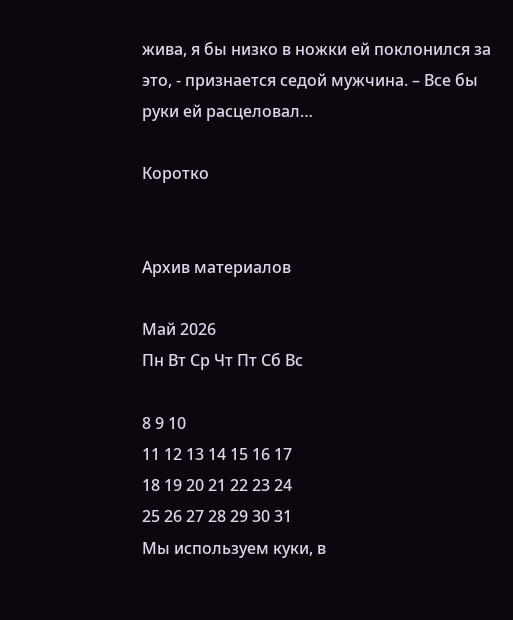жива, я бы низко в ножки ей поклонился за это, - признается седой мужчина. – Все бы руки ей расцеловал…

Коротко


Архив материалов

Май 2026
Пн Вт Ср Чт Пт Сб Вс

8 9 10
11 12 13 14 15 16 17
18 19 20 21 22 23 24
25 26 27 28 29 30 31
Мы используем куки, в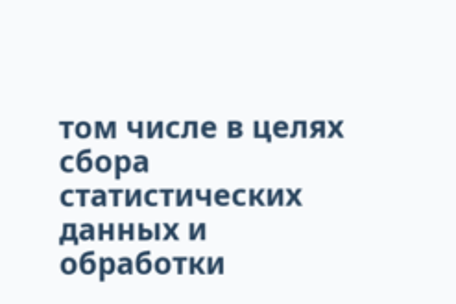том числе в целях сбора статистических данных и обработки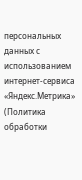персональных данных с использованием интернет-сервиса «Яндекс.Метрика» (Политика обработки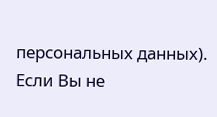персональных данных). Если Вы не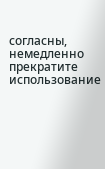согласны, немедленно прекратите использование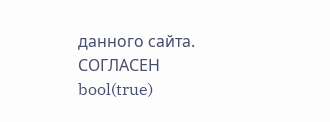данного сайта.
СОГЛАСЕН
bool(true)